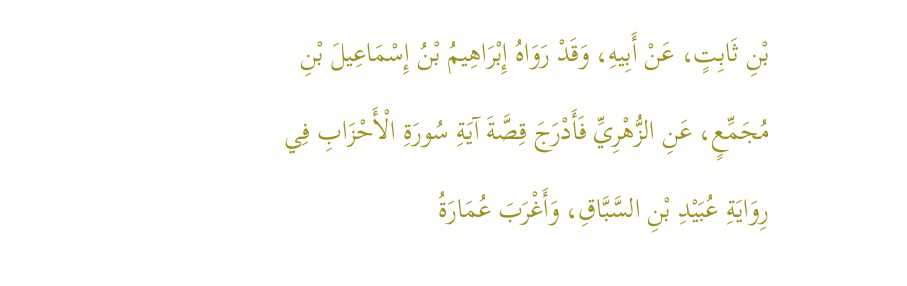بْنِ ثَابِتٍ، عَنْ أَبِيهِ، وَقَدْ رَوَاهُ إِبْرَاهِيمُ بْنُ إِسْمَاعِيلَ بْنِ مُجَمِّعٍ، عَنِ الزُّهْرِيِّ فَأَدْرَجَ قِصَّةَ آيَةِ سُورَةِ الْأَحْزَابِ فِي رِوَايَةِ عُبَيْدِ بْنِ السَّبَّاقِ، وَأَغْرَبَ عُمَارَةُ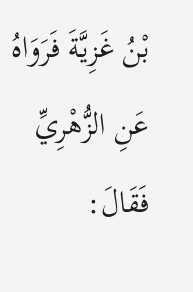بْنُ غَزِيَّةَ فَرَوَاهُ عَنِ الزُّهْرِيِّ فَقَالَ: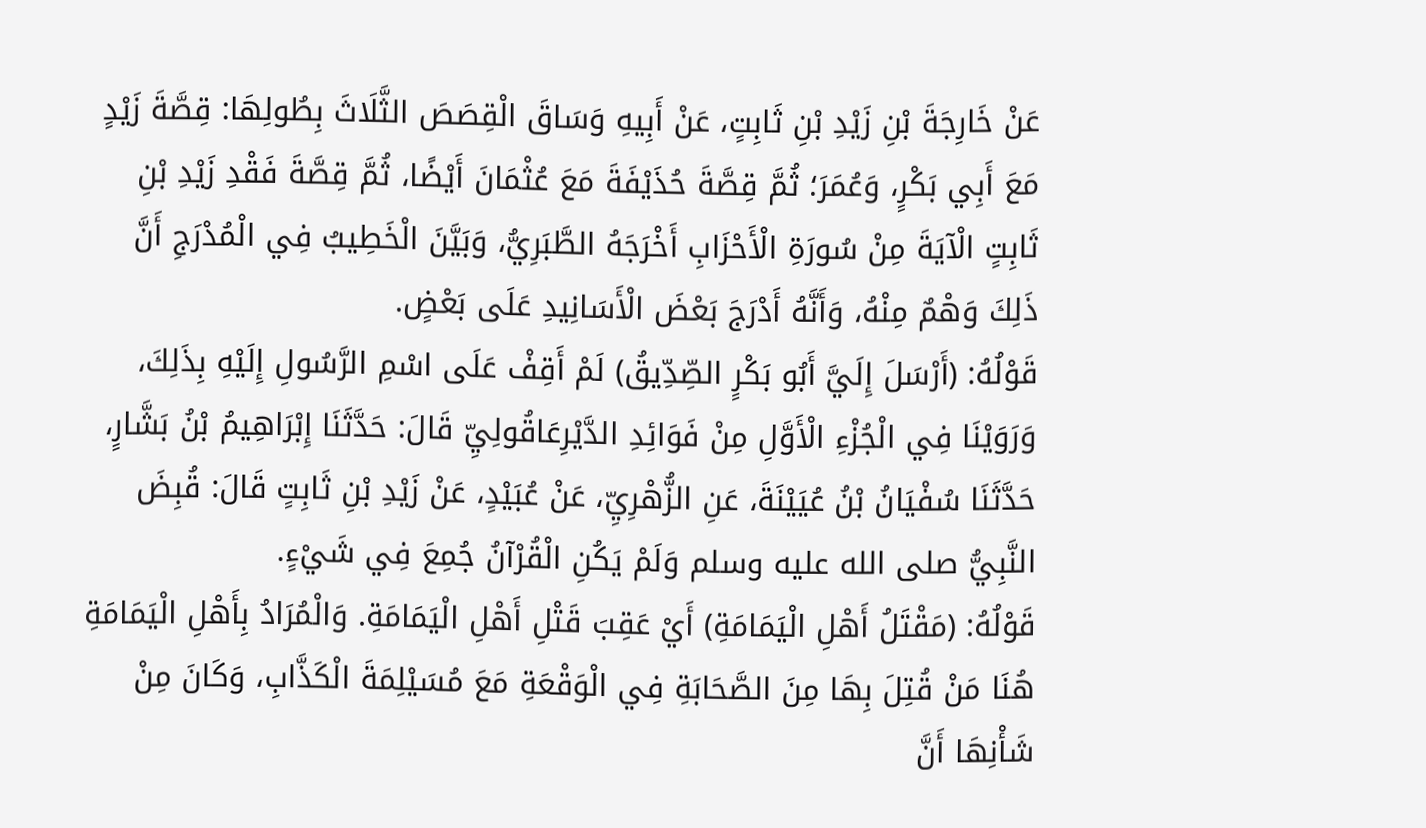عَنْ خَارِجَةَ بْنِ زَيْدِ بْنِ ثَابِتٍ، عَنْ أَبِيهِ وَسَاقَ الْقِصَصَ الثَّلَاثَ بِطُولِهَا: قِصَّةَ زَيْدٍ مَعَ أَبِي بَكْرٍ، وَعُمَرَ؛ ثُمَّ قِصَّةَ حُذَيْفَةَ مَعَ عُثْمَانَ أَيْضًا، ثُمَّ قِصَّةَ فَقْدِ زَيْدِ بْنِ ثَابِتٍ الْآيَةَ مِنْ سُورَةِ الْأَحْزَابِ أَخْرَجَهُ الطَّبَرِيُّ، وَبَيَّنَ الْخَطِيبُ فِي الْمُدْرَجِ أَنَّ ذَلِكَ وَهْمٌ مِنْهُ، وَأَنَّهُ أَدْرَجَ بَعْضَ الْأَسَانِيدِ عَلَى بَعْضٍ.
قَوْلُهُ: (أَرْسَلَ إِلَيَّ أَبُو بَكْرٍ الصِّدِّيقُ) لَمْ أَقِفْ عَلَى اسْمِ الرَّسُولِ إِلَيْهِ بِذَلِكَ، وَرَوَيْنَا فِي الْجُزْءِ الْأَوَّلِ مِنْ فَوَائِدِ الدَّيْرِعَاقُولِيِّ قَالَ: حَدَّثَنَا إِبْرَاهِيمُ بْنُ بَشَّارٍ، حَدَّثَنَا سُفْيَانُ بْنُ عُيَيْنَةَ، عَنِ الزُّهْرِيِّ، عَنْ عُبَيْدٍ، عَنْ زَيْدِ بْنِ ثَابِتٍ قَالَ: قُبِضَ النَّبِيُّ صلى الله عليه وسلم وَلَمْ يَكُنِ الْقُرْآنُ جُمِعَ فِي شَيْءٍ.
قَوْلُهُ: (مَقْتَلُ أَهْلِ الْيَمَامَةِ) أَيْ عَقِبَ قَتْلِ أَهْلِ الْيَمَامَةِ. وَالْمُرَادُ بِأَهْلِ الْيَمَامَةِ هُنَا مَنْ قُتِلَ بِهَا مِنَ الصَّحَابَةِ فِي الْوَقْعَةِ مَعَ مُسَيْلِمَةَ الْكَذَّابِ، وَكَانَ مِنْ شَأْنِهَا أَنَّ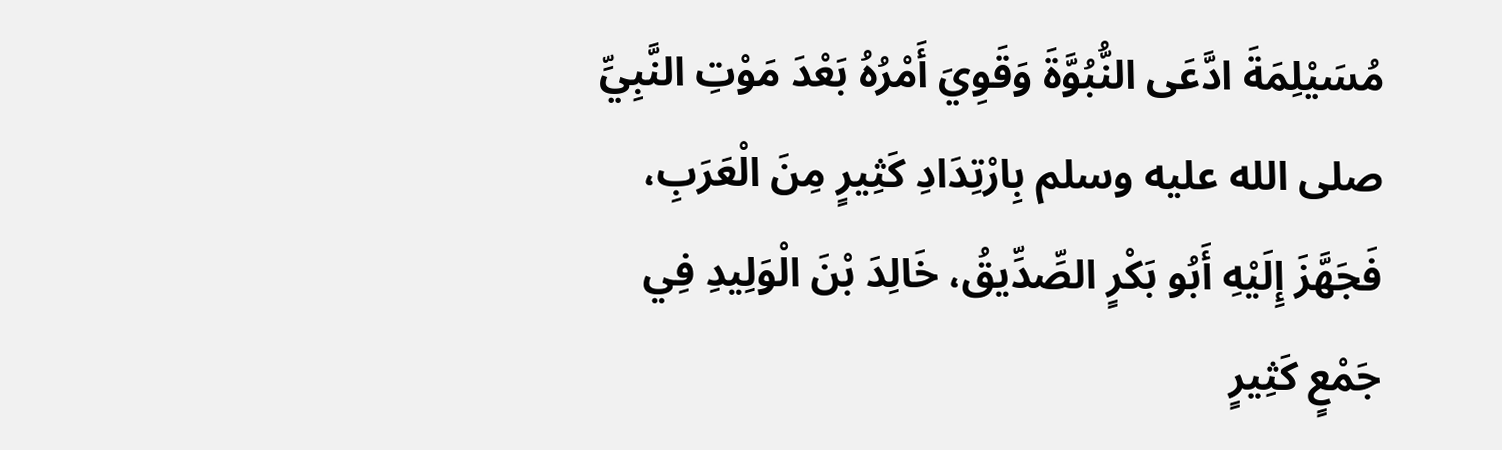مُسَيْلِمَةَ ادَّعَى النُّبُوَّةَ وَقَوِيَ أَمْرُهُ بَعْدَ مَوْتِ النَّبِيِّ صلى الله عليه وسلم بِارْتِدَادِ كَثِيرٍ مِنَ الْعَرَبِ، فَجَهَّزَ إِلَيْهِ أَبُو بَكْرٍ الصِّدِّيقُ، خَالِدَ بْنَ الْوَلِيدِ فِي جَمْعٍ كَثِيرٍ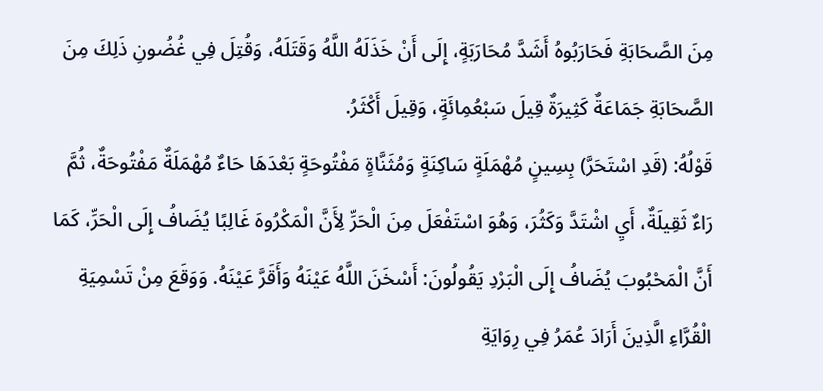مِنَ الصَّحَابَةِ فَحَارَبُوهُ أَشَدَّ مُحَارَبَةٍ، إِلَى أَنْ خَذَلَهُ اللَّهُ وَقَتَلَهُ، وَقُتِلَ فِي غُضُونِ ذَلِكَ مِنَ الصَّحَابَةِ جَمَاعَةٌ كَثِيرَةٌ قِيلَ سَبْعُمِائَةٍ، وَقِيلَ أَكْثَرُ.
قَوْلُهُ: (قَدِ اسْتَحَرَّ) بِسِينٍ مُهْمَلَةٍ سَاكِنَةٍ وَمُثَنَّاةٍ مَفْتُوحَةٍ بَعْدَهَا حَاءٌ مُهْمَلَةٌ مَفْتُوحَةٌ، ثُمَّ رَاءٌ ثَقِيلَةٌ، أَيِ اشْتَدَّ وَكَثُرَ، وَهُوَ اسْتَفْعَلَ مِنَ الْحَرِّ لِأَنَّ الْمَكْرُوهَ غَالِبًا يُضَافُ إِلَى الْحَرِّ، كَمَا أَنَّ الْمَحْبُوبَ يُضَافُ إِلَى الْبَرْدِ يَقُولُونَ: أَسْخَنَ اللَّهُ عَيْنَهُ وَأَقَرَّ عَيْنَهُ. وَوَقَعَ مِنْ تَسْمِيَةِ الْقُرَّاءِ الَّذِينَ أَرَادَ عُمَرُ فِي رِوَايَةِ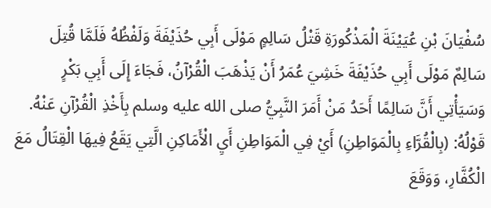سُفْيَانَ بْنِ عُيَيْنَةَ الْمَذْكُورَةِ قَتْلُ سَالِمٍ مَوْلَى أَبِي حُذَيْفَةَ وَلَفْظُهُ فَلَمَّا قُتِلَ سَالِمٌ مَوْلَى أَبِي حُذَيْفَةَ خَشِيَ عُمَرُ أَنْ يَذْهَبَ الْقُرْآنُ، فَجَاءَ إِلَى أَبِي بَكْرٍ وَسَيَأْتِي أَنَّ سَالِمًا أَحَدُ مَنْ أَمَرَ النَّبِيُّ صلى الله عليه وسلم بِأَخْذِ الْقُرْآنِ عَنْهُ.
قَوْلُهُ: (بِالْقُرَّاءِ بِالْمَوَاطِنِ) أَيْ فِي الْمَوَاطِنِ أَيِ الْأَمَاكِنِ الَّتِي يَقَعُ فِيهَا الْقِتَالُ مَعَ الْكُفَّارِ، وَوَقَعَ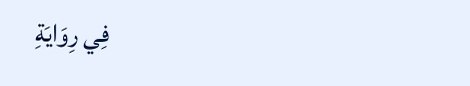فِي رِوَايَةِ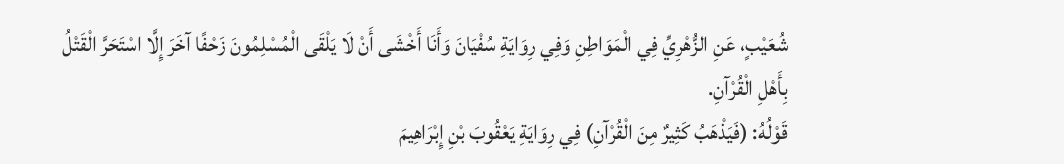شُعَيْبٍ، عَنِ الزُّهْرِيِّ فِي الْمَوَاطِنِ وَفِي رِوَايَةِ سُفْيَانَ وَأَنَا أَخْشَى أَنْ لَا يَلْقَى الْمُسْلِمُونَ زَحْفًا آخَرَ إِلَّا اسْتَحَرَّ الْقَتْلُ بِأَهْلِ الْقُرْآنِ.
قَوْلُهُ: (فَيَذْهَبُ كَثِيرٌ مِنَ الْقُرْآنِ) فِي رِوَايَةِ يَعْقُوبَ بْنِ إِبْرَاهِيمَ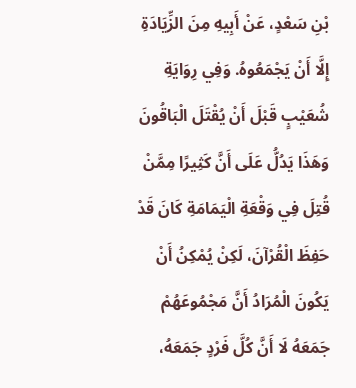بْنِ سَعْدٍ، عَنْ أَبِيهِ مِنَ الزِّيَادَةِ إِلَّا أَنْ يَجْمَعُوهُ. وَفِي رِوَايَةِ شُعَيْبٍ قَبْلَ أَنْ يُقْتَلَ الْبَاقُونَ وَهَذَا يَدُلُّ عَلَى أَنَّ كَثِيرًا مِمَّنْ قُتِلَ فِي وَقْعَةِ الْيَمَامَةِ كَانَ قَدْ حَفِظَ الْقُرْآنَ، لَكِنْ يُمْكِنُ أَنْ يَكُونَ الْمُرَادُ أَنَّ مَجْمُوعَهُمْ جَمَعَهُ لَا أَنَّ كُلَّ فَرْدٍ جَمَعَهُ،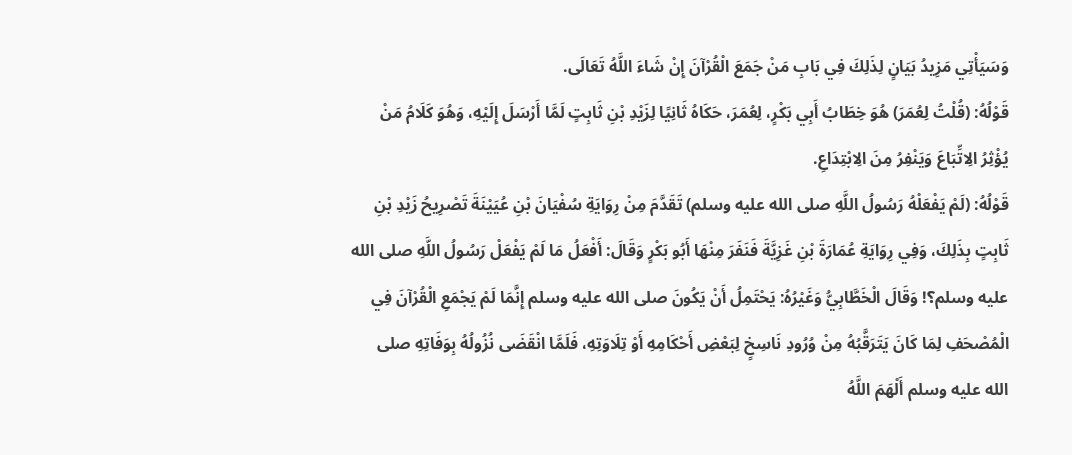وَسَيَأْتِي مَزِيدُ بَيَانٍ لِذَلِكَ فِي بَابِ مَنْ جَمَعَ الْقُرْآنَ إِنْ شَاءَ اللَّهُ تَعَالَى.
قَوْلُهُ: (قُلْتُ لِعُمَرَ) هُوَ خِطَابُ أَبِي بَكْرٍ، لِعُمَرَ، حَكَاهُ ثَانِيًا لِزَيْدِ بْنِ ثَابِتٍ لَمَّا أَرْسَلَ إِلَيْهِ، وَهُوَ كَلَامُ مَنْ يُؤْثِرُ الِاتِّبَاعَ وَيَنْفِرُ مِنَ الِابْتِدَاعِ.
قَوْلُهُ: (لَمْ يَفْعَلْهُ رَسُولُ اللَّهِ صلى الله عليه وسلم) تَقَدَّمَ مِنْ رِوَايَةِ سُفْيَانَ بْنِ عُيَيْنَةَ تَصْرِيحُ زَيْدِ بْنِ ثَابِتٍ بِذَلِكَ، وَفِي رِوَايَةِ عُمَارَةَ بْنِ غَزِيَّةَ فَنَفَرَ مِنْهَا أَبُو بَكْرٍ وَقَالَ: أَفْعَلُ مَا لَمْ يَفْعَلْ رَسُولُ اللَّهِ صلى الله عليه وسلم؟! وَقَالَ الْخَطَّابِيُّ وَغَيْرُهُ: يَحْتَمِلُ أَنْ يَكُونَ صلى الله عليه وسلم إِنَّمَا لَمْ يَجْمَعِ الْقُرْآنَ فِي الْمُصْحَفِ لِمَا كَانَ يَتَرَقَّبُهُ مِنْ وُرُودِ نَاسِخٍ لِبَعْضِ أَحْكَامِهِ أَوْ تِلَاوَتِهِ، فَلَمَّا انْقَضَى نُزُولُهُ بِوَفَاتِهِ صلى الله عليه وسلم أَلْهَمَ اللَّهُ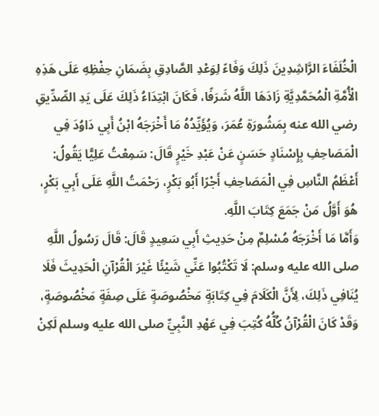الْخُلَفَاءَ الرَّاشِدِينَ ذَلِكَ وَفَاءً لِوَعْدِ الصَّادِقِ بِضَمَانِ حِفْظِهِ عَلَى هَذِهِ الْأُمَّةِ الْمُحَمَّدِيَّةِ زَادَهَا اللَّهُ شَرَفًا، فَكَانَ ابْتِدَاءُ ذَلِكَ عَلَى يَدِ الصِّدِّيقِ رضي الله عنه بِمَشُورَةِ عُمَرَ، وَيُؤَيِّدُهُ مَا أَخْرَجَهُ ابْنُ أَبِي دَاوُدَ فِي الْمَصَاحِفِ بِإِسْنَادٍ حَسَنٍ عَنْ عَبْدِ خَيْرٍ قَالَ: سَمِعْتُ عَلِيًّا يَقُولُ: أَعْظَمُ النَّاسِ فِي الْمَصَاحِفِ أَجْرًا أَبُو بَكْرٍ، رَحْمَتُ اللَّهِ عَلَى أَبِي بَكْرٍ، هُوَ أَوَّلُ مَنْ جَمَعَ كِتَابَ اللَّهِ.
وَأَمَّا مَا أَخْرَجَهُ مُسْلِمٌ مِنْ حَدِيثِ أَبِي سَعِيدٍ قَالَ: قَالَ رَسُولُ اللَّهِ صلى الله عليه وسلم: لَا تَكْتُبُوا عَنِّي شَيْئًا غَيْرَ الْقُرْآنِ الْحَدِيثَ فَلَا يُنَافِي ذَلِكَ، لِأَنَّ الْكَلَامَ فِي كِتَابَةٍ مَخْصُوصَةٍ عَلَى صِفَةٍ مَخْصُوصَةٍ، وَقَدْ كَانَ الْقُرْآنُ كُلُّهُ كُتِبَ فِي عَهْدِ النَّبِيِّ صلى الله عليه وسلم لَكِنْ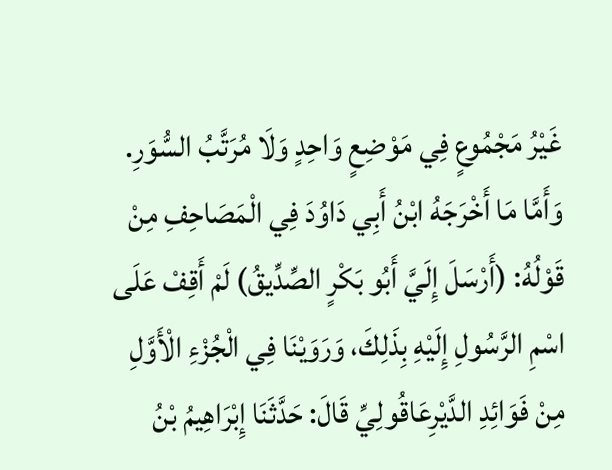غَيْرُ مَجْمُوعٍ فِي مَوْضِعٍ وَاحِدٍ وَلَا مُرَتَّبُ السُّوَرِ.
وَأَمَّا مَا أَخْرَجَهُ ابْنُ أَبِي دَاوُدَ فِي الْمَصَاحِفِ مِنْ
قَوْلُهُ: (أَرْسَلَ إِلَيَّ أَبُو بَكْرٍ الصِّدِّيقُ) لَمْ أَقِفْ عَلَى اسْمِ الرَّسُولِ إِلَيْهِ بِذَلِكَ، وَرَوَيْنَا فِي الْجُزْءِ الْأَوَّلِ مِنْ فَوَائِدِ الدَّيْرِعَاقُولِيِّ قَالَ: حَدَّثَنَا إِبْرَاهِيمُ بْنُ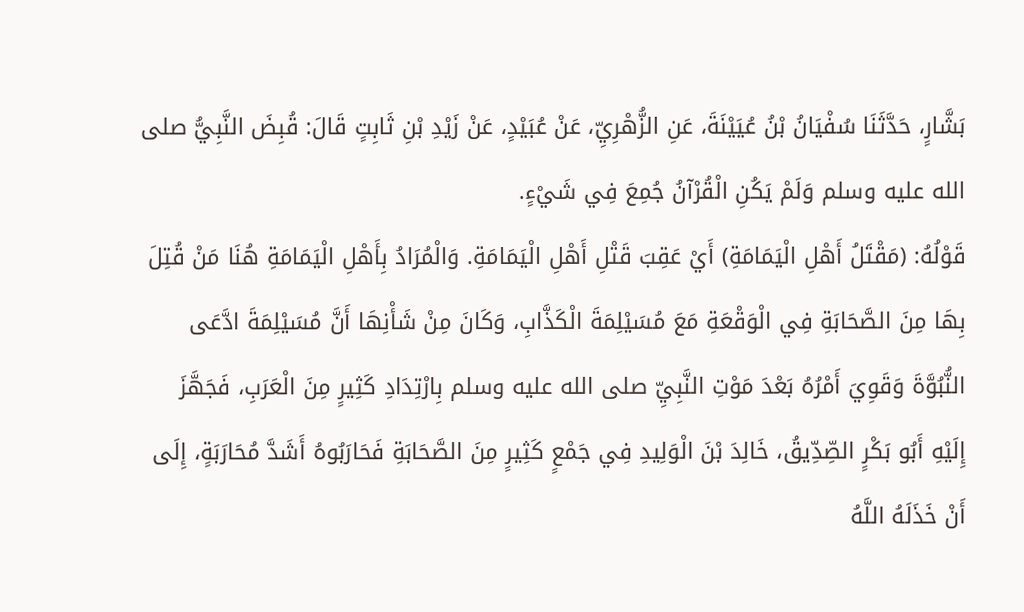بَشَّارٍ، حَدَّثَنَا سُفْيَانُ بْنُ عُيَيْنَةَ، عَنِ الزُّهْرِيِّ، عَنْ عُبَيْدٍ، عَنْ زَيْدِ بْنِ ثَابِتٍ قَالَ: قُبِضَ النَّبِيُّ صلى الله عليه وسلم وَلَمْ يَكُنِ الْقُرْآنُ جُمِعَ فِي شَيْءٍ.
قَوْلُهُ: (مَقْتَلُ أَهْلِ الْيَمَامَةِ) أَيْ عَقِبَ قَتْلِ أَهْلِ الْيَمَامَةِ. وَالْمُرَادُ بِأَهْلِ الْيَمَامَةِ هُنَا مَنْ قُتِلَ بِهَا مِنَ الصَّحَابَةِ فِي الْوَقْعَةِ مَعَ مُسَيْلِمَةَ الْكَذَّابِ، وَكَانَ مِنْ شَأْنِهَا أَنَّ مُسَيْلِمَةَ ادَّعَى النُّبُوَّةَ وَقَوِيَ أَمْرُهُ بَعْدَ مَوْتِ النَّبِيِّ صلى الله عليه وسلم بِارْتِدَادِ كَثِيرٍ مِنَ الْعَرَبِ، فَجَهَّزَ إِلَيْهِ أَبُو بَكْرٍ الصِّدِّيقُ، خَالِدَ بْنَ الْوَلِيدِ فِي جَمْعٍ كَثِيرٍ مِنَ الصَّحَابَةِ فَحَارَبُوهُ أَشَدَّ مُحَارَبَةٍ، إِلَى أَنْ خَذَلَهُ اللَّهُ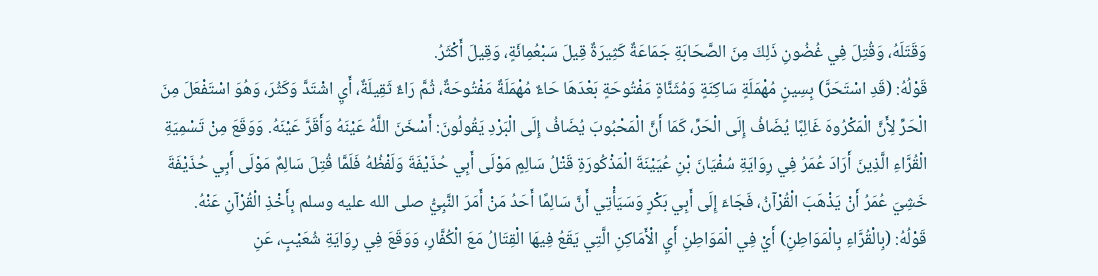وَقَتَلَهُ، وَقُتِلَ فِي غُضُونِ ذَلِكَ مِنَ الصَّحَابَةِ جَمَاعَةٌ كَثِيرَةٌ قِيلَ سَبْعُمِائَةٍ، وَقِيلَ أَكْثَرُ.
قَوْلُهُ: (قَدِ اسْتَحَرَّ) بِسِينٍ مُهْمَلَةٍ سَاكِنَةٍ وَمُثَنَّاةٍ مَفْتُوحَةٍ بَعْدَهَا حَاءٌ مُهْمَلَةٌ مَفْتُوحَةٌ، ثُمَّ رَاءٌ ثَقِيلَةٌ، أَيِ اشْتَدَّ وَكَثُرَ، وَهُوَ اسْتَفْعَلَ مِنَ الْحَرِّ لِأَنَّ الْمَكْرُوهَ غَالِبًا يُضَافُ إِلَى الْحَرِّ، كَمَا أَنَّ الْمَحْبُوبَ يُضَافُ إِلَى الْبَرْدِ يَقُولُونَ: أَسْخَنَ اللَّهُ عَيْنَهُ وَأَقَرَّ عَيْنَهُ. وَوَقَعَ مِنْ تَسْمِيَةِ الْقُرَّاءِ الَّذِينَ أَرَادَ عُمَرُ فِي رِوَايَةِ سُفْيَانَ بْنِ عُيَيْنَةَ الْمَذْكُورَةِ قَتْلُ سَالِمٍ مَوْلَى أَبِي حُذَيْفَةَ وَلَفْظُهُ فَلَمَّا قُتِلَ سَالِمٌ مَوْلَى أَبِي حُذَيْفَةَ خَشِيَ عُمَرُ أَنْ يَذْهَبَ الْقُرْآنُ، فَجَاءَ إِلَى أَبِي بَكْرٍ وَسَيَأْتِي أَنَّ سَالِمًا أَحَدُ مَنْ أَمَرَ النَّبِيُّ صلى الله عليه وسلم بِأَخْذِ الْقُرْآنِ عَنْهُ.
قَوْلُهُ: (بِالْقُرَّاءِ بِالْمَوَاطِنِ) أَيْ فِي الْمَوَاطِنِ أَيِ الْأَمَاكِنِ الَّتِي يَقَعُ فِيهَا الْقِتَالُ مَعَ الْكُفَّارِ، وَوَقَعَ فِي رِوَايَةِ شُعَيْبٍ، عَنِ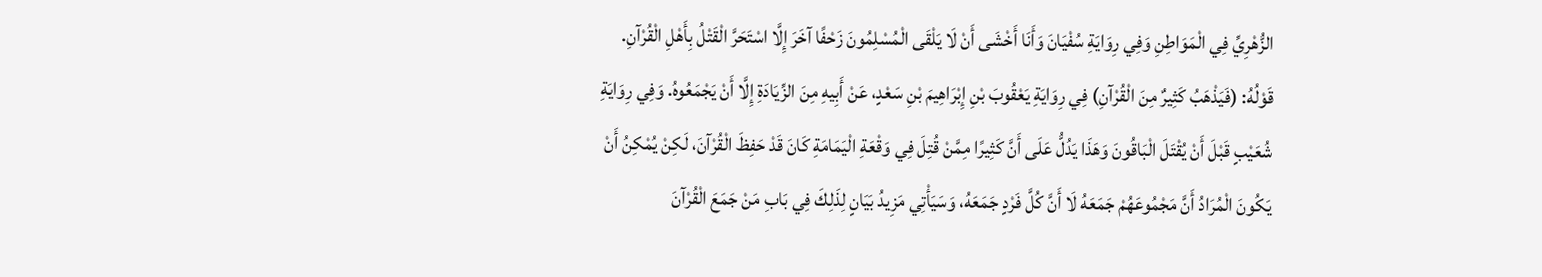الزُّهْرِيِّ فِي الْمَوَاطِنِ وَفِي رِوَايَةِ سُفْيَانَ وَأَنَا أَخْشَى أَنْ لَا يَلْقَى الْمُسْلِمُونَ زَحْفًا آخَرَ إِلَّا اسْتَحَرَّ الْقَتْلُ بِأَهْلِ الْقُرْآنِ.
قَوْلُهُ: (فَيَذْهَبُ كَثِيرٌ مِنَ الْقُرْآنِ) فِي رِوَايَةِ يَعْقُوبَ بْنِ إِبْرَاهِيمَ بْنِ سَعْدٍ، عَنْ أَبِيهِ مِنَ الزِّيَادَةِ إِلَّا أَنْ يَجْمَعُوهُ. وَفِي رِوَايَةِ شُعَيْبٍ قَبْلَ أَنْ يُقْتَلَ الْبَاقُونَ وَهَذَا يَدُلُّ عَلَى أَنَّ كَثِيرًا مِمَّنْ قُتِلَ فِي وَقْعَةِ الْيَمَامَةِ كَانَ قَدْ حَفِظَ الْقُرْآنَ، لَكِنْ يُمْكِنُ أَنْ يَكُونَ الْمُرَادُ أَنَّ مَجْمُوعَهُمْ جَمَعَهُ لَا أَنَّ كُلَّ فَرْدٍ جَمَعَهُ، وَسَيَأْتِي مَزِيدُ بَيَانٍ لِذَلِكَ فِي بَابِ مَنْ جَمَعَ الْقُرْآنَ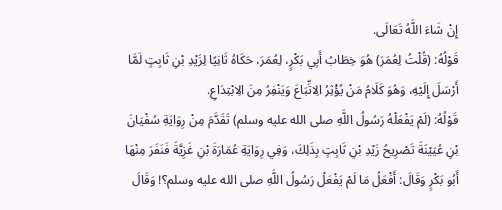إِنْ شَاءَ اللَّهُ تَعَالَى.
قَوْلُهُ: (قُلْتُ لِعُمَرَ) هُوَ خِطَابُ أَبِي بَكْرٍ، لِعُمَرَ، حَكَاهُ ثَانِيًا لِزَيْدِ بْنِ ثَابِتٍ لَمَّا أَرْسَلَ إِلَيْهِ، وَهُوَ كَلَامُ مَنْ يُؤْثِرُ الِاتِّبَاعَ وَيَنْفِرُ مِنَ الِابْتِدَاعِ.
قَوْلُهُ: (لَمْ يَفْعَلْهُ رَسُولُ اللَّهِ صلى الله عليه وسلم) تَقَدَّمَ مِنْ رِوَايَةِ سُفْيَانَ بْنِ عُيَيْنَةَ تَصْرِيحُ زَيْدِ بْنِ ثَابِتٍ بِذَلِكَ، وَفِي رِوَايَةِ عُمَارَةَ بْنِ غَزِيَّةَ فَنَفَرَ مِنْهَا أَبُو بَكْرٍ وَقَالَ: أَفْعَلُ مَا لَمْ يَفْعَلْ رَسُولُ اللَّهِ صلى الله عليه وسلم؟! وَقَالَ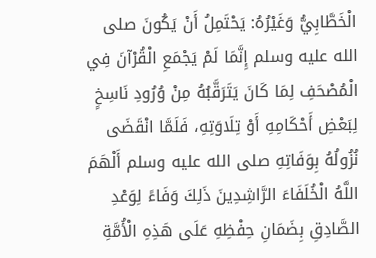الْخَطَّابِيُّ وَغَيْرُهُ: يَحْتَمِلُ أَنْ يَكُونَ صلى الله عليه وسلم إِنَّمَا لَمْ يَجْمَعِ الْقُرْآنَ فِي الْمُصْحَفِ لِمَا كَانَ يَتَرَقَّبُهُ مِنْ وُرُودِ نَاسِخٍ لِبَعْضِ أَحْكَامِهِ أَوْ تِلَاوَتِهِ، فَلَمَّا انْقَضَى نُزُولُهُ بِوَفَاتِهِ صلى الله عليه وسلم أَلْهَمَ اللَّهُ الْخُلَفَاءَ الرَّاشِدِينَ ذَلِكَ وَفَاءً لِوَعْدِ الصَّادِقِ بِضَمَانِ حِفْظِهِ عَلَى هَذِهِ الْأُمَّةِ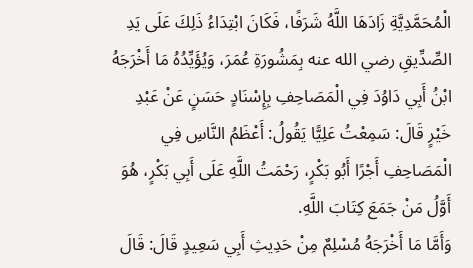الْمُحَمَّدِيَّةِ زَادَهَا اللَّهُ شَرَفًا، فَكَانَ ابْتِدَاءُ ذَلِكَ عَلَى يَدِ الصِّدِّيقِ رضي الله عنه بِمَشُورَةِ عُمَرَ، وَيُؤَيِّدُهُ مَا أَخْرَجَهُ ابْنُ أَبِي دَاوُدَ فِي الْمَصَاحِفِ بِإِسْنَادٍ حَسَنٍ عَنْ عَبْدِ خَيْرٍ قَالَ: سَمِعْتُ عَلِيًّا يَقُولُ: أَعْظَمُ النَّاسِ فِي الْمَصَاحِفِ أَجْرًا أَبُو بَكْرٍ، رَحْمَتُ اللَّهِ عَلَى أَبِي بَكْرٍ، هُوَ أَوَّلُ مَنْ جَمَعَ كِتَابَ اللَّهِ.
وَأَمَّا مَا أَخْرَجَهُ مُسْلِمٌ مِنْ حَدِيثِ أَبِي سَعِيدٍ قَالَ: قَالَ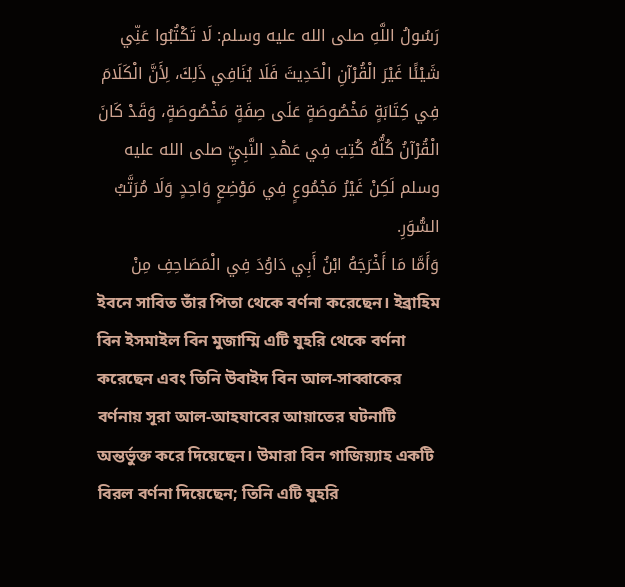رَسُولُ اللَّهِ صلى الله عليه وسلم: لَا تَكْتُبُوا عَنِّي شَيْئًا غَيْرَ الْقُرْآنِ الْحَدِيثَ فَلَا يُنَافِي ذَلِكَ، لِأَنَّ الْكَلَامَ فِي كِتَابَةٍ مَخْصُوصَةٍ عَلَى صِفَةٍ مَخْصُوصَةٍ، وَقَدْ كَانَ الْقُرْآنُ كُلُّهُ كُتِبَ فِي عَهْدِ النَّبِيِّ صلى الله عليه وسلم لَكِنْ غَيْرُ مَجْمُوعٍ فِي مَوْضِعٍ وَاحِدٍ وَلَا مُرَتَّبُ السُّوَرِ.
وَأَمَّا مَا أَخْرَجَهُ ابْنُ أَبِي دَاوُدَ فِي الْمَصَاحِفِ مِنْ
ইবনে সাবিত তাঁর পিতা থেকে বর্ণনা করেছেন। ইব্রাহিম বিন ইসমাইল বিন মুজাম্মি এটি যুহরি থেকে বর্ণনা করেছেন এবং তিনি উবাইদ বিন আল-সাব্বাকের বর্ণনায় সূরা আল-আহযাবের আয়াতের ঘটনাটি অন্তর্ভুক্ত করে দিয়েছেন। উমারা বিন গাজিয়্যাহ একটি বিরল বর্ণনা দিয়েছেন; তিনি এটি যুহরি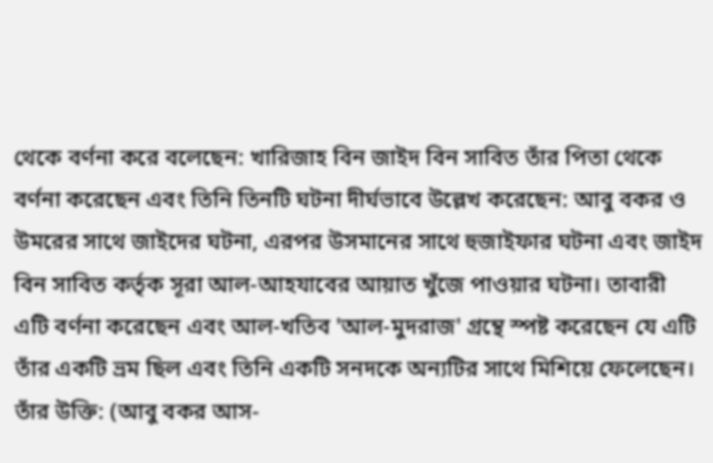থেকে বর্ণনা করে বলেছেন: খারিজাহ বিন জাইদ বিন সাবিত তাঁর পিতা থেকে বর্ণনা করেছেন এবং তিনি তিনটি ঘটনা দীর্ঘভাবে উল্লেখ করেছেন: আবু বকর ও উমরের সাথে জাইদের ঘটনা, এরপর উসমানের সাথে হুজাইফার ঘটনা এবং জাইদ বিন সাবিত কর্তৃক সূরা আল-আহযাবের আয়াত খুঁজে পাওয়ার ঘটনা। তাবারী এটি বর্ণনা করেছেন এবং আল-খতিব 'আল-মুদরাজ' গ্রন্থে স্পষ্ট করেছেন যে এটি তাঁর একটি ভ্রম ছিল এবং তিনি একটি সনদকে অন্যটির সাথে মিশিয়ে ফেলেছেন।
তাঁর উক্তি: (আবু বকর আস-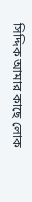সিদ্দিক আমার কাছে লোক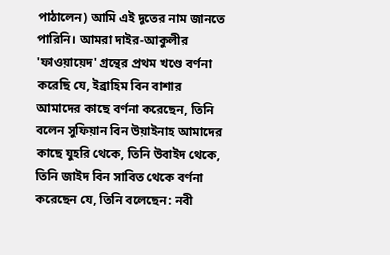পাঠালেন) আমি এই দূতের নাম জানতে পারিনি। আমরা দাইর-আকুলীর 'ফাওয়ায়েদ' গ্রন্থের প্রথম খণ্ডে বর্ণনা করেছি যে, ইব্রাহিম বিন বাশার আমাদের কাছে বর্ণনা করেছেন, তিনি বলেন সুফিয়ান বিন উয়াইনাহ আমাদের কাছে যুহরি থেকে, তিনি উবাইদ থেকে, তিনি জাইদ বিন সাবিত থেকে বর্ণনা করেছেন যে, তিনি বলেছেন: নবী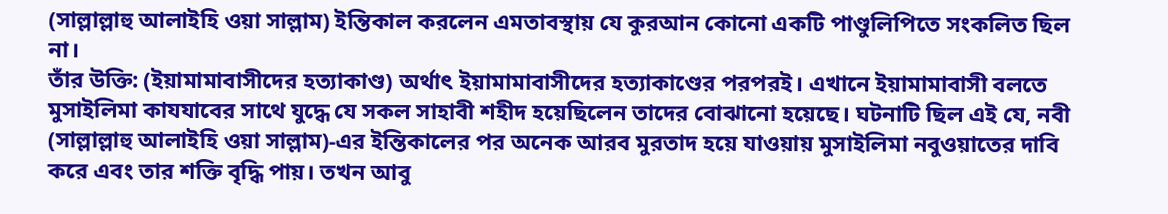(সাল্লাল্লাহু আলাইহি ওয়া সাল্লাম) ইন্তিকাল করলেন এমতাবস্থায় যে কুরআন কোনো একটি পাণ্ডুলিপিতে সংকলিত ছিল না।
তাঁর উক্তি: (ইয়ামামাবাসীদের হত্যাকাণ্ড) অর্থাৎ ইয়ামামাবাসীদের হত্যাকাণ্ডের পরপরই। এখানে ইয়ামামাবাসী বলতে মুসাইলিমা কাযযাবের সাথে যুদ্ধে যে সকল সাহাবী শহীদ হয়েছিলেন তাদের বোঝানো হয়েছে। ঘটনাটি ছিল এই যে, নবী (সাল্লাল্লাহু আলাইহি ওয়া সাল্লাম)-এর ইন্তিকালের পর অনেক আরব মুরতাদ হয়ে যাওয়ায় মুসাইলিমা নবুওয়াতের দাবি করে এবং তার শক্তি বৃদ্ধি পায়। তখন আবু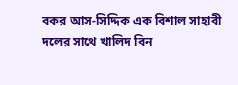বকর আস-সিদ্দিক এক বিশাল সাহাবী দলের সাথে খালিদ বিন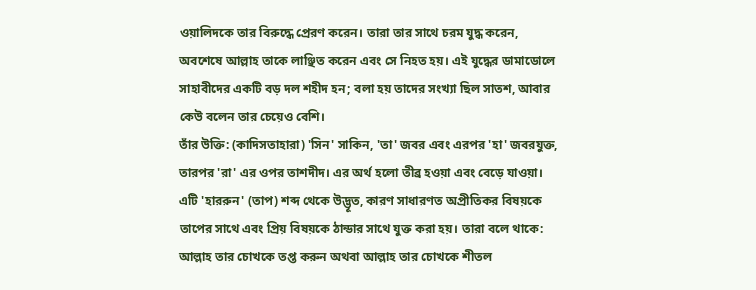ওয়ালিদকে তার বিরুদ্ধে প্রেরণ করেন। তারা তার সাথে চরম যুদ্ধ করেন, অবশেষে আল্লাহ তাকে লাঞ্ছিত করেন এবং সে নিহত হয়। এই যুদ্ধের ডামাডোলে সাহাবীদের একটি বড় দল শহীদ হন; বলা হয় তাদের সংখ্যা ছিল সাতশ, আবার কেউ বলেন তার চেয়েও বেশি।
তাঁর উক্তি: (কাদিসতাহারা) 'সিন' সাকিন, 'তা' জবর এবং এরপর 'হা' জবরযুক্ত, তারপর 'রা' এর ওপর তাশদীদ। এর অর্থ হলো তীব্র হওয়া এবং বেড়ে যাওয়া। এটি 'হাররুন' (তাপ) শব্দ থেকে উদ্ভূত, কারণ সাধারণত অপ্রীতিকর বিষয়কে তাপের সাথে এবং প্রিয় বিষয়কে ঠান্ডার সাথে যুক্ত করা হয়। তারা বলে থাকে: আল্লাহ তার চোখকে তপ্ত করুন অথবা আল্লাহ তার চোখকে শীতল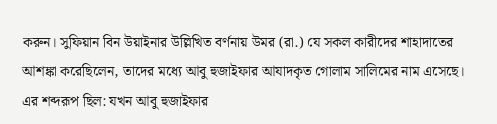করুন। সুফিয়ান বিন উয়াইনার উল্লিখিত বর্ণনায় উমর (রা.) যে সকল কারীদের শাহাদাতের আশঙ্কা করেছিলেন, তাদের মধ্যে আবু হুজাইফার আযাদকৃত গোলাম সালিমের নাম এসেছে। এর শব্দরূপ ছিল: যখন আবু হুজাইফার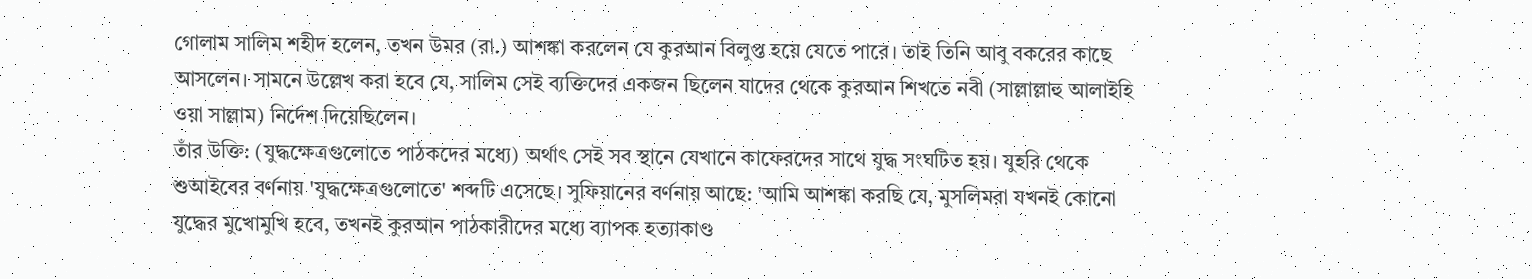গোলাম সালিম শহীদ হলেন, তখন উমর (রা.) আশঙ্কা করলেন যে কুরআন বিলুপ্ত হয়ে যেতে পারে। তাই তিনি আবু বকরের কাছে আসলেন। সামনে উল্লেখ করা হবে যে, সালিম সেই ব্যক্তিদের একজন ছিলেন যাদের থেকে কুরআন শিখতে নবী (সাল্লাল্লাহু আলাইহি ওয়া সাল্লাম) নির্দেশ দিয়েছিলেন।
তাঁর উক্তি: (যুদ্ধক্ষেত্রগুলোতে পাঠকদের মধ্যে) অর্থাৎ সেই সব স্থানে যেখানে কাফেরদের সাথে যুদ্ধ সংঘটিত হয়। যুহরি থেকে শুআইবের বর্ণনায় 'যুদ্ধক্ষেত্রগুলোতে' শব্দটি এসেছে। সুফিয়ানের বর্ণনায় আছে: 'আমি আশঙ্কা করছি যে, মুসলিমরা যখনই কোনো যুদ্ধের মুখোমুখি হবে, তখনই কুরআন পাঠকারীদের মধ্যে ব্যাপক হত্যাকাণ্ড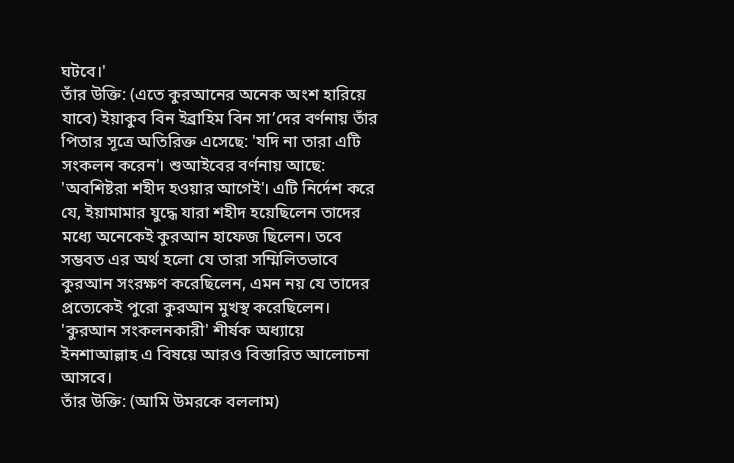ঘটবে।'
তাঁর উক্তি: (এতে কুরআনের অনেক অংশ হারিয়ে যাবে) ইয়াকুব বিন ইব্রাহিম বিন সা’দের বর্ণনায় তাঁর পিতার সূত্রে অতিরিক্ত এসেছে: 'যদি না তারা এটি সংকলন করেন'। শুআইবের বর্ণনায় আছে: 'অবশিষ্টরা শহীদ হওয়ার আগেই'। এটি নির্দেশ করে যে, ইয়ামামার যুদ্ধে যারা শহীদ হয়েছিলেন তাদের মধ্যে অনেকেই কুরআন হাফেজ ছিলেন। তবে সম্ভবত এর অর্থ হলো যে তারা সম্মিলিতভাবে কুরআন সংরক্ষণ করেছিলেন, এমন নয় যে তাদের প্রত্যেকেই পুরো কুরআন মুখস্থ করেছিলেন। 'কুরআন সংকলনকারী' শীর্ষক অধ্যায়ে ইনশাআল্লাহ এ বিষয়ে আরও বিস্তারিত আলোচনা আসবে।
তাঁর উক্তি: (আমি উমরকে বললাম)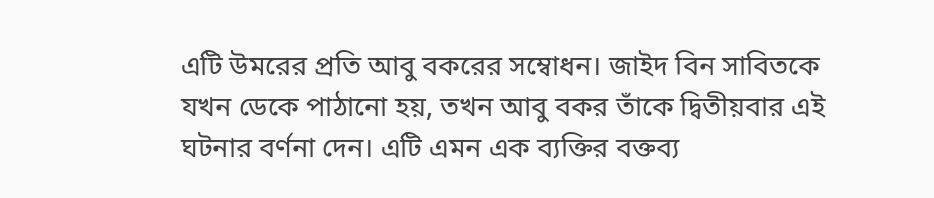এটি উমরের প্রতি আবু বকরের সম্বোধন। জাইদ বিন সাবিতকে যখন ডেকে পাঠানো হয়, তখন আবু বকর তাঁকে দ্বিতীয়বার এই ঘটনার বর্ণনা দেন। এটি এমন এক ব্যক্তির বক্তব্য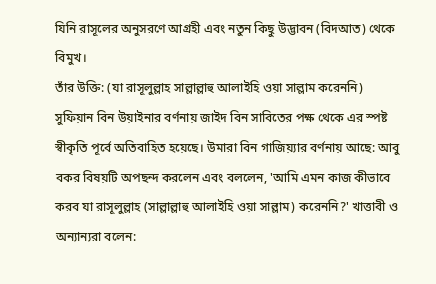যিনি রাসূলের অনুসরণে আগ্রহী এবং নতুন কিছু উদ্ভাবন (বিদআত) থেকে বিমুখ।
তাঁর উক্তি: (যা রাসূলুল্লাহ সাল্লাল্লাহু আলাইহি ওয়া সাল্লাম করেননি) সুফিয়ান বিন উয়াইনার বর্ণনায় জাইদ বিন সাবিতের পক্ষ থেকে এর স্পষ্ট স্বীকৃতি পূর্বে অতিবাহিত হয়েছে। উমারা বিন গাজিয়্যার বর্ণনায় আছে: আবু বকর বিষয়টি অপছন্দ করলেন এবং বললেন, 'আমি এমন কাজ কীভাবে করব যা রাসূলুল্লাহ (সাল্লাল্লাহু আলাইহি ওয়া সাল্লাম) করেননি?' খাত্তাবী ও অন্যান্যরা বলেন: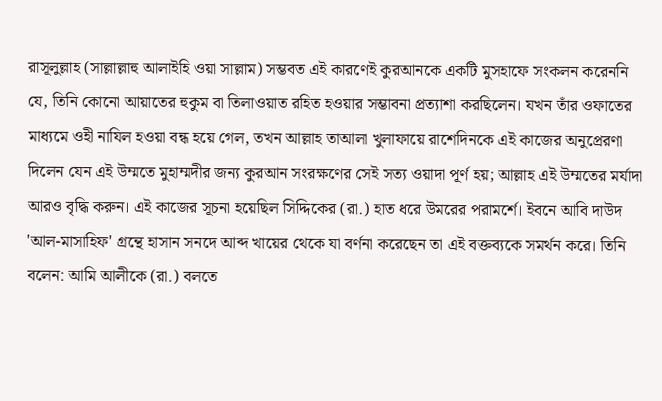রাসূলুল্লাহ (সাল্লাল্লাহু আলাইহি ওয়া সাল্লাম) সম্ভবত এই কারণেই কুরআনকে একটি মুসহাফে সংকলন করেননি যে, তিনি কোনো আয়াতের হুকুম বা তিলাওয়াত রহিত হওয়ার সম্ভাবনা প্রত্যাশা করছিলেন। যখন তাঁর ওফাতের মাধ্যমে ওহী নাযিল হওয়া বন্ধ হয়ে গেল, তখন আল্লাহ তাআলা খুলাফায়ে রাশেদিনকে এই কাজের অনুপ্রেরণা দিলেন যেন এই উম্মতে মুহাম্মদীর জন্য কুরআন সংরক্ষণের সেই সত্য ওয়াদা পূর্ণ হয়; আল্লাহ এই উম্মতের মর্যাদা আরও বৃদ্ধি করুন। এই কাজের সূচনা হয়েছিল সিদ্দিকের (রা.) হাত ধরে উমরের পরামর্শে। ইবনে আবি দাউদ 'আল-মাসাহিফ' গ্রন্থে হাসান সনদে আব্দ খায়ের থেকে যা বর্ণনা করেছেন তা এই বক্তব্যকে সমর্থন করে। তিনি বলেন: আমি আলীকে (রা.) বলতে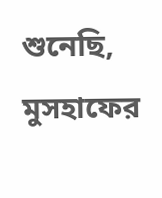শুনেছি, মুসহাফের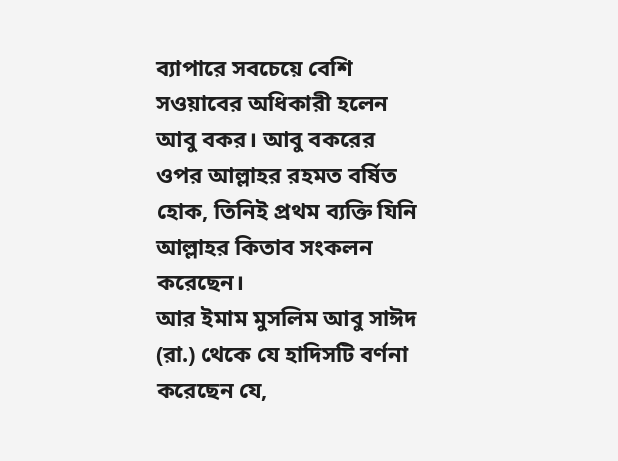ব্যাপারে সবচেয়ে বেশি সওয়াবের অধিকারী হলেন আবু বকর। আবু বকরের ওপর আল্লাহর রহমত বর্ষিত হোক, তিনিই প্রথম ব্যক্তি যিনি আল্লাহর কিতাব সংকলন করেছেন।
আর ইমাম মুসলিম আবু সাঈদ (রা.) থেকে যে হাদিসটি বর্ণনা করেছেন যে,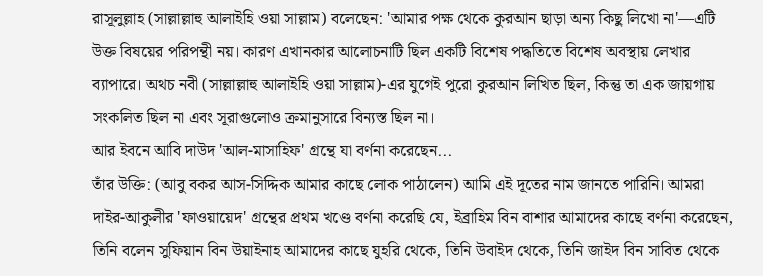রাসূলুল্লাহ (সাল্লাল্লাহু আলাইহি ওয়া সাল্লাম) বলেছেন: 'আমার পক্ষ থেকে কুরআন ছাড়া অন্য কিছু লিখো না'—এটি উক্ত বিষয়ের পরিপন্থী নয়। কারণ এখানকার আলোচনাটি ছিল একটি বিশেষ পদ্ধতিতে বিশেষ অবস্থায় লেখার ব্যাপারে। অথচ নবী (সাল্লাল্লাহু আলাইহি ওয়া সাল্লাম)-এর যুগেই পুরো কুরআন লিখিত ছিল, কিন্তু তা এক জায়গায় সংকলিত ছিল না এবং সূরাগুলোও ক্রমানুসারে বিন্যস্ত ছিল না।
আর ইবনে আবি দাউদ 'আল-মাসাহিফ' গ্রন্থে যা বর্ণনা করেছেন...
তাঁর উক্তি: (আবু বকর আস-সিদ্দিক আমার কাছে লোক পাঠালেন) আমি এই দূতের নাম জানতে পারিনি। আমরা দাইর-আকুলীর 'ফাওয়ায়েদ' গ্রন্থের প্রথম খণ্ডে বর্ণনা করেছি যে, ইব্রাহিম বিন বাশার আমাদের কাছে বর্ণনা করেছেন, তিনি বলেন সুফিয়ান বিন উয়াইনাহ আমাদের কাছে যুহরি থেকে, তিনি উবাইদ থেকে, তিনি জাইদ বিন সাবিত থেকে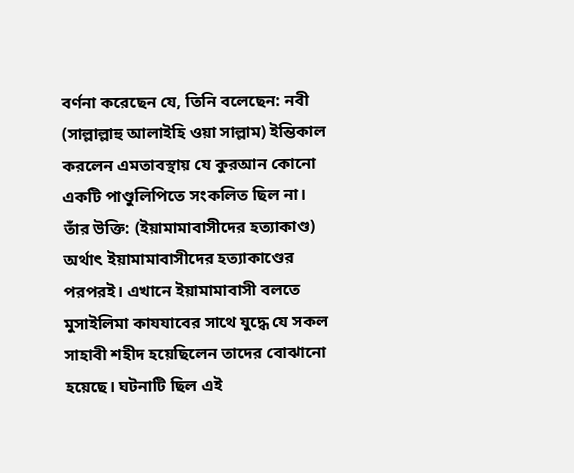বর্ণনা করেছেন যে, তিনি বলেছেন: নবী (সাল্লাল্লাহু আলাইহি ওয়া সাল্লাম) ইন্তিকাল করলেন এমতাবস্থায় যে কুরআন কোনো একটি পাণ্ডুলিপিতে সংকলিত ছিল না।
তাঁর উক্তি: (ইয়ামামাবাসীদের হত্যাকাণ্ড) অর্থাৎ ইয়ামামাবাসীদের হত্যাকাণ্ডের পরপরই। এখানে ইয়ামামাবাসী বলতে মুসাইলিমা কাযযাবের সাথে যুদ্ধে যে সকল সাহাবী শহীদ হয়েছিলেন তাদের বোঝানো হয়েছে। ঘটনাটি ছিল এই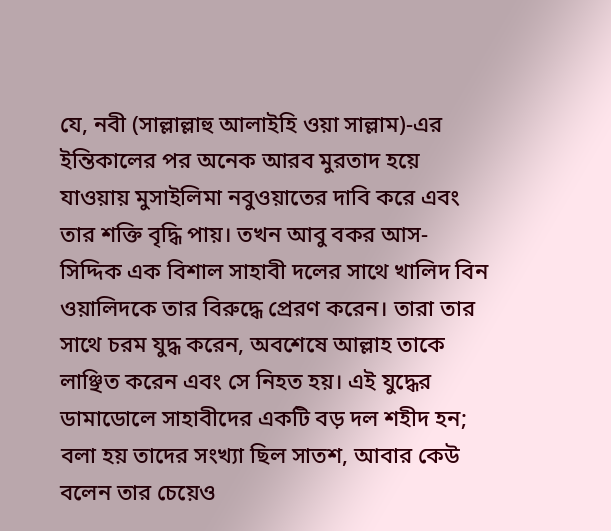যে, নবী (সাল্লাল্লাহু আলাইহি ওয়া সাল্লাম)-এর ইন্তিকালের পর অনেক আরব মুরতাদ হয়ে যাওয়ায় মুসাইলিমা নবুওয়াতের দাবি করে এবং তার শক্তি বৃদ্ধি পায়। তখন আবু বকর আস-সিদ্দিক এক বিশাল সাহাবী দলের সাথে খালিদ বিন ওয়ালিদকে তার বিরুদ্ধে প্রেরণ করেন। তারা তার সাথে চরম যুদ্ধ করেন, অবশেষে আল্লাহ তাকে লাঞ্ছিত করেন এবং সে নিহত হয়। এই যুদ্ধের ডামাডোলে সাহাবীদের একটি বড় দল শহীদ হন; বলা হয় তাদের সংখ্যা ছিল সাতশ, আবার কেউ বলেন তার চেয়েও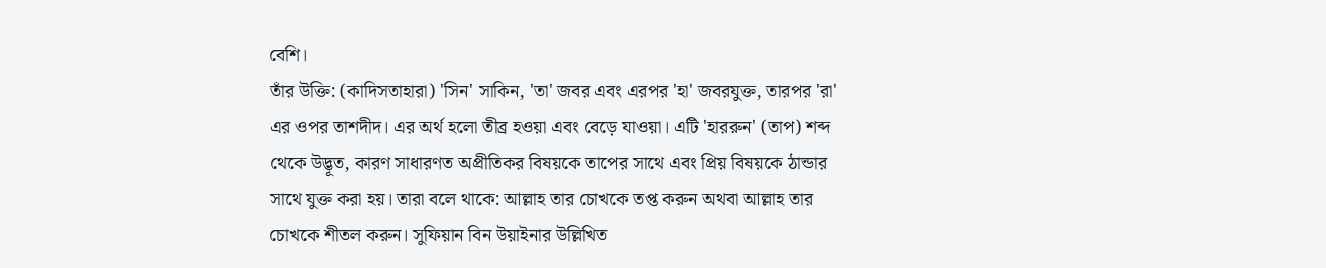বেশি।
তাঁর উক্তি: (কাদিসতাহারা) 'সিন' সাকিন, 'তা' জবর এবং এরপর 'হা' জবরযুক্ত, তারপর 'রা' এর ওপর তাশদীদ। এর অর্থ হলো তীব্র হওয়া এবং বেড়ে যাওয়া। এটি 'হাররুন' (তাপ) শব্দ থেকে উদ্ভূত, কারণ সাধারণত অপ্রীতিকর বিষয়কে তাপের সাথে এবং প্রিয় বিষয়কে ঠান্ডার সাথে যুক্ত করা হয়। তারা বলে থাকে: আল্লাহ তার চোখকে তপ্ত করুন অথবা আল্লাহ তার চোখকে শীতল করুন। সুফিয়ান বিন উয়াইনার উল্লিখিত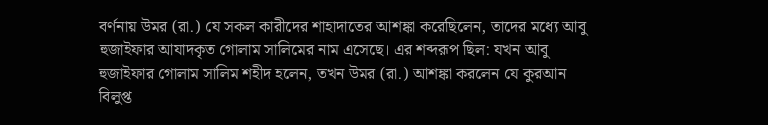বর্ণনায় উমর (রা.) যে সকল কারীদের শাহাদাতের আশঙ্কা করেছিলেন, তাদের মধ্যে আবু হুজাইফার আযাদকৃত গোলাম সালিমের নাম এসেছে। এর শব্দরূপ ছিল: যখন আবু হুজাইফার গোলাম সালিম শহীদ হলেন, তখন উমর (রা.) আশঙ্কা করলেন যে কুরআন বিলুপ্ত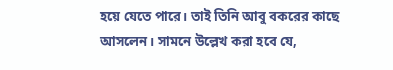হয়ে যেতে পারে। তাই তিনি আবু বকরের কাছে আসলেন। সামনে উল্লেখ করা হবে যে,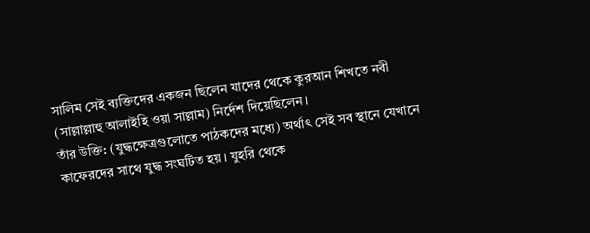সালিম সেই ব্যক্তিদের একজন ছিলেন যাদের থেকে কুরআন শিখতে নবী (সাল্লাল্লাহু আলাইহি ওয়া সাল্লাম) নির্দেশ দিয়েছিলেন।
তাঁর উক্তি: (যুদ্ধক্ষেত্রগুলোতে পাঠকদের মধ্যে) অর্থাৎ সেই সব স্থানে যেখানে কাফেরদের সাথে যুদ্ধ সংঘটিত হয়। যুহরি থেকে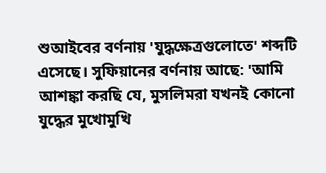শুআইবের বর্ণনায় 'যুদ্ধক্ষেত্রগুলোতে' শব্দটি এসেছে। সুফিয়ানের বর্ণনায় আছে: 'আমি আশঙ্কা করছি যে, মুসলিমরা যখনই কোনো যুদ্ধের মুখোমুখি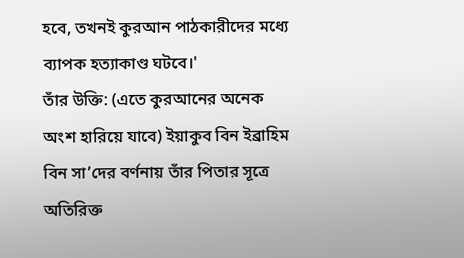হবে, তখনই কুরআন পাঠকারীদের মধ্যে ব্যাপক হত্যাকাণ্ড ঘটবে।'
তাঁর উক্তি: (এতে কুরআনের অনেক অংশ হারিয়ে যাবে) ইয়াকুব বিন ইব্রাহিম বিন সা’দের বর্ণনায় তাঁর পিতার সূত্রে অতিরিক্ত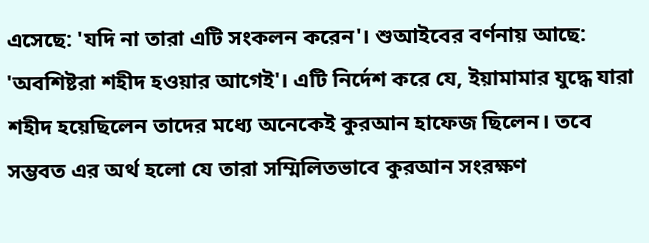এসেছে: 'যদি না তারা এটি সংকলন করেন'। শুআইবের বর্ণনায় আছে: 'অবশিষ্টরা শহীদ হওয়ার আগেই'। এটি নির্দেশ করে যে, ইয়ামামার যুদ্ধে যারা শহীদ হয়েছিলেন তাদের মধ্যে অনেকেই কুরআন হাফেজ ছিলেন। তবে সম্ভবত এর অর্থ হলো যে তারা সম্মিলিতভাবে কুরআন সংরক্ষণ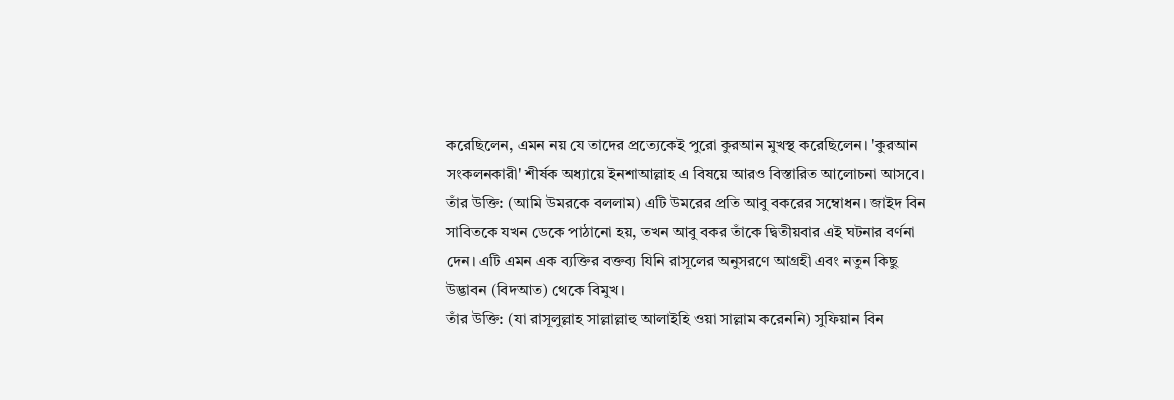করেছিলেন, এমন নয় যে তাদের প্রত্যেকেই পুরো কুরআন মুখস্থ করেছিলেন। 'কুরআন সংকলনকারী' শীর্ষক অধ্যায়ে ইনশাআল্লাহ এ বিষয়ে আরও বিস্তারিত আলোচনা আসবে।
তাঁর উক্তি: (আমি উমরকে বললাম) এটি উমরের প্রতি আবু বকরের সম্বোধন। জাইদ বিন সাবিতকে যখন ডেকে পাঠানো হয়, তখন আবু বকর তাঁকে দ্বিতীয়বার এই ঘটনার বর্ণনা দেন। এটি এমন এক ব্যক্তির বক্তব্য যিনি রাসূলের অনুসরণে আগ্রহী এবং নতুন কিছু উদ্ভাবন (বিদআত) থেকে বিমুখ।
তাঁর উক্তি: (যা রাসূলুল্লাহ সাল্লাল্লাহু আলাইহি ওয়া সাল্লাম করেননি) সুফিয়ান বিন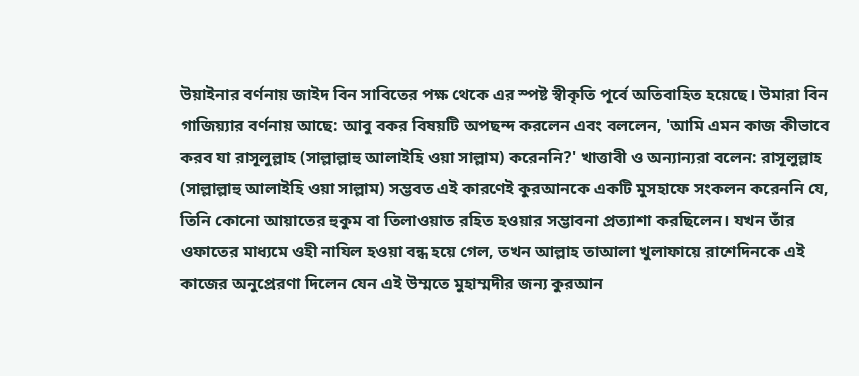উয়াইনার বর্ণনায় জাইদ বিন সাবিতের পক্ষ থেকে এর স্পষ্ট স্বীকৃতি পূর্বে অতিবাহিত হয়েছে। উমারা বিন গাজিয়্যার বর্ণনায় আছে: আবু বকর বিষয়টি অপছন্দ করলেন এবং বললেন, 'আমি এমন কাজ কীভাবে করব যা রাসূলুল্লাহ (সাল্লাল্লাহু আলাইহি ওয়া সাল্লাম) করেননি?' খাত্তাবী ও অন্যান্যরা বলেন: রাসূলুল্লাহ (সাল্লাল্লাহু আলাইহি ওয়া সাল্লাম) সম্ভবত এই কারণেই কুরআনকে একটি মুসহাফে সংকলন করেননি যে, তিনি কোনো আয়াতের হুকুম বা তিলাওয়াত রহিত হওয়ার সম্ভাবনা প্রত্যাশা করছিলেন। যখন তাঁর ওফাতের মাধ্যমে ওহী নাযিল হওয়া বন্ধ হয়ে গেল, তখন আল্লাহ তাআলা খুলাফায়ে রাশেদিনকে এই কাজের অনুপ্রেরণা দিলেন যেন এই উম্মতে মুহাম্মদীর জন্য কুরআন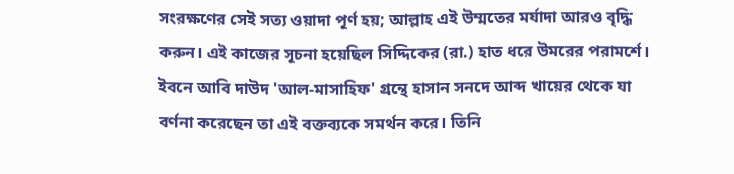সংরক্ষণের সেই সত্য ওয়াদা পূর্ণ হয়; আল্লাহ এই উম্মতের মর্যাদা আরও বৃদ্ধি করুন। এই কাজের সূচনা হয়েছিল সিদ্দিকের (রা.) হাত ধরে উমরের পরামর্শে। ইবনে আবি দাউদ 'আল-মাসাহিফ' গ্রন্থে হাসান সনদে আব্দ খায়ের থেকে যা বর্ণনা করেছেন তা এই বক্তব্যকে সমর্থন করে। তিনি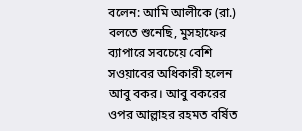বলেন: আমি আলীকে (রা.) বলতে শুনেছি, মুসহাফের ব্যাপারে সবচেয়ে বেশি সওয়াবের অধিকারী হলেন আবু বকর। আবু বকরের ওপর আল্লাহর রহমত বর্ষিত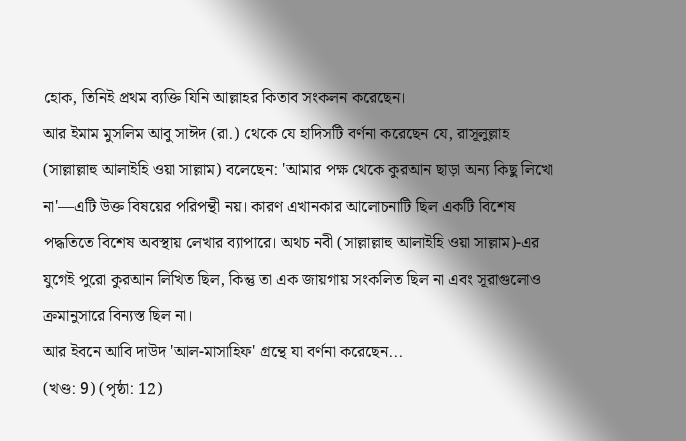হোক, তিনিই প্রথম ব্যক্তি যিনি আল্লাহর কিতাব সংকলন করেছেন।
আর ইমাম মুসলিম আবু সাঈদ (রা.) থেকে যে হাদিসটি বর্ণনা করেছেন যে, রাসূলুল্লাহ (সাল্লাল্লাহু আলাইহি ওয়া সাল্লাম) বলেছেন: 'আমার পক্ষ থেকে কুরআন ছাড়া অন্য কিছু লিখো না'—এটি উক্ত বিষয়ের পরিপন্থী নয়। কারণ এখানকার আলোচনাটি ছিল একটি বিশেষ পদ্ধতিতে বিশেষ অবস্থায় লেখার ব্যাপারে। অথচ নবী (সাল্লাল্লাহু আলাইহি ওয়া সাল্লাম)-এর যুগেই পুরো কুরআন লিখিত ছিল, কিন্তু তা এক জায়গায় সংকলিত ছিল না এবং সূরাগুলোও ক্রমানুসারে বিন্যস্ত ছিল না।
আর ইবনে আবি দাউদ 'আল-মাসাহিফ' গ্রন্থে যা বর্ণনা করেছেন...
(খণ্ড: 9) (পৃষ্ঠা: 12)